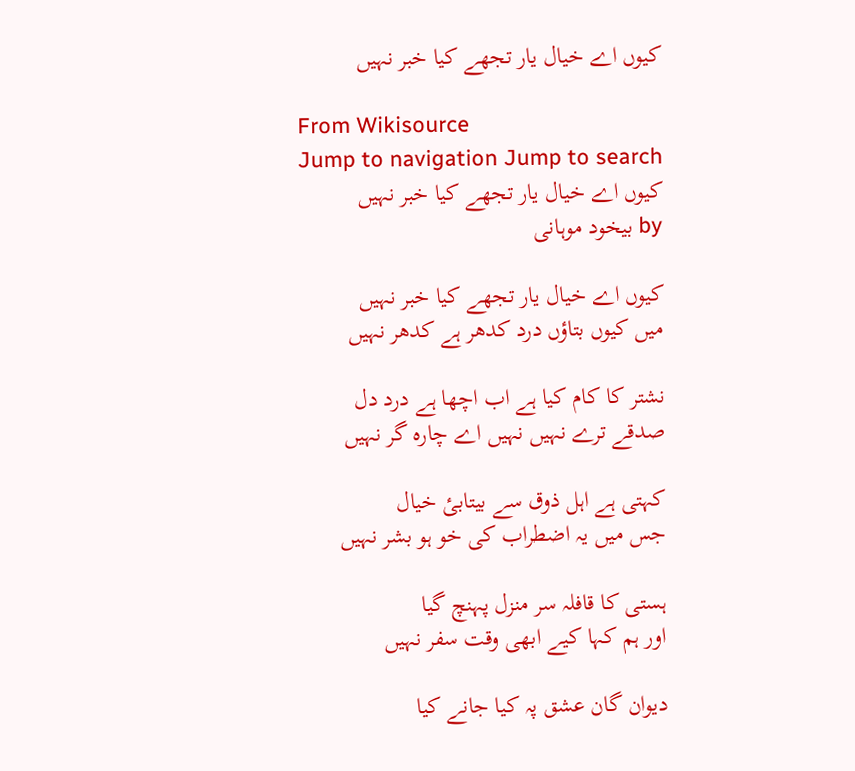کیوں اے خیال یار تجھے کیا خبر نہیں

From Wikisource
Jump to navigation Jump to search
کیوں اے خیال یار تجھے کیا خبر نہیں
by بیخود موہانی

کیوں اے خیال یار تجھے کیا خبر نہیں
میں کیوں بتاؤں درد کدھر ہے کدھر نہیں

نشتر کا کام کیا ہے اب اچھا ہے درد دل
صدقے ترے نہیں نہیں اے چارہ گر نہیں

کہتی ہے اہل ذوق سے بیتابیٔ خیال
جس میں یہ اضطراب کی خو ہو بشر نہیں

ہستی کا قافلہ سر منزل پہنچ گیا
اور ہم کہا کیے ابھی وقت سفر نہیں

دیوان گان عشق پہ کیا جانے کیا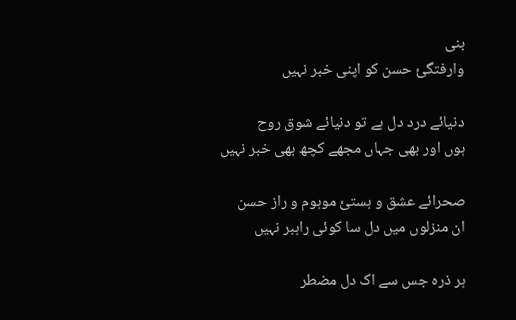بنی
وارفتگیٔ حسن کو اپنی خبر نہیں

دنیائے درد دل ہے تو دنیائے شوق روح
ہوں اور بھی جہاں مجھے کچھ بھی خبر نہیں

صحرائے عشق و ہستئ موہوم و راز حسن
ان منزلوں میں دل سا کوئی راہبر نہیں

ہر ذرہ جس سے اک دل مضطر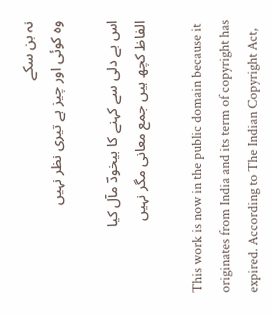نہ بن سکے
وہ کوئی اور چیز ہے تیری نظر نہیں

اس بے دلی سے کہنے کا بیخودؔ مآل کیا
الفاظ کچھ ہیں جمع معانی مگر نہیں

This work is now in the public domain because it originates from India and its term of copyright has expired. According to The Indian Copyright Act,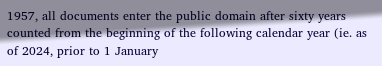1957, all documents enter the public domain after sixty years counted from the beginning of the following calendar year (ie. as of 2024, prior to 1 January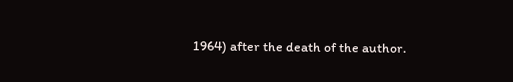1964) after the death of the author.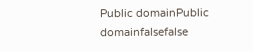Public domainPublic domainfalsefalse